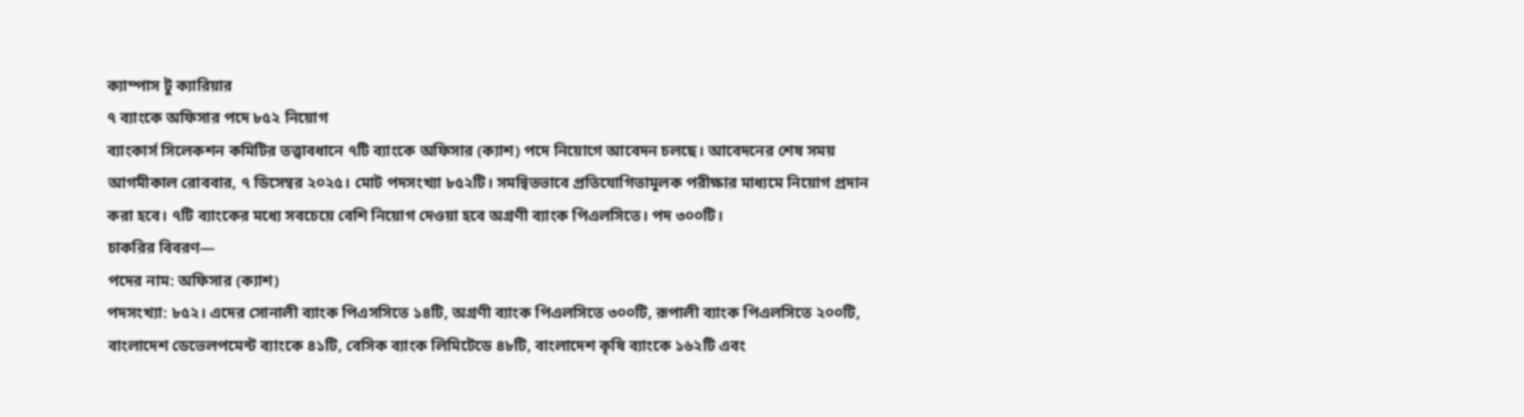ক্যাম্পাস টু ক্যারিয়ার
৭ ব্যাংকে অফিসার পদে ৮৫২ নিয়োগ
ব্যাংকার্স সিলেকশন কমিটির তত্ত্বাবধানে ৭টি ব্যাংকে অফিসার (ক্যাশ) পদে নিয়োগে আবেদন চলছে। আবেদনের শেষ সময় আগমীকাল রোববার, ৭ ডিসেম্বর ২০২৫। মোট পদসংখ্যা ৮৫২টি। সমন্বিতভাবে প্রতিযোগিতামূলক পরীক্ষার মাধ্যমে নিয়োগ প্রদান করা হবে। ৭টি ব্যাংকের মধ্যে সবচেয়ে বেশি নিয়োগ দেওয়া হবে অগ্রণী ব্যাংক পিএলসিতে। পদ ৩০০টি।
চাকরির বিবরণ—
পদের নাম: অফিসার (ক্যাশ)
পদসংখ্যা: ৮৫২। এদের সোনালী ব্যাংক পিএসসিতে ১৪টি, অগ্রণী ব্যাংক পিএলসিতে ৩০০টি, রূপালী ব্যাংক পিএলসিতে ২০০টি, বাংলাদেশ ডেভেলপমেন্ট ব্যাংকে ৪১টি, বেসিক ব্যাংক লিমিটেডে ৪৮টি, বাংলাদেশ কৃষি ব্যাংকে ১৬২টি এবং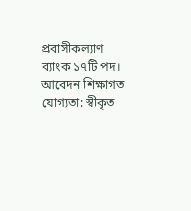প্রবাসীকল্যাণ ব্যাংক ১৭টি পদ।
আবেদন শিক্ষাগত যোগ্যতা: স্বীকৃত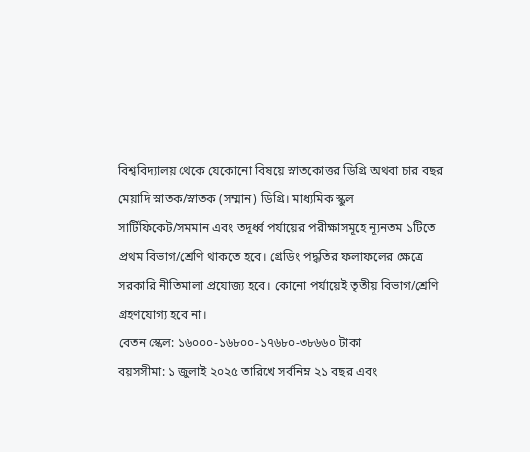বিশ্ববিদ্যালয় থেকে যেকোনো বিষয়ে স্নাতকোত্তর ডিগ্রি অথবা চার বছর মেয়াদি স্নাতক/স্নাতক (সম্মান) ডিগ্রি। মাধ্যমিক স্কুল সার্টিফিকেট/সমমান এবং তদূর্ধ্ব পর্যায়ের পরীক্ষাসমূহে ন্যূনতম ১টিতে প্রথম বিভাগ/শ্রেণি থাকতে হবে। গ্রেডিং পদ্ধতির ফলাফলের ক্ষেত্রে সরকারি নীতিমালা প্রযোজ্য হবে। কোনো পর্যায়েই তৃতীয় বিভাগ/শ্রেণি গ্রহণযোগ্য হবে না।
বেতন স্কেল: ১৬০০০-১৬৮০০-১৭৬৮০-৩৮৬৬০ টাকা
বয়সসীমা: ১ জুলাই ২০২৫ তারিখে সর্বনিম্ন ২১ বছর এবং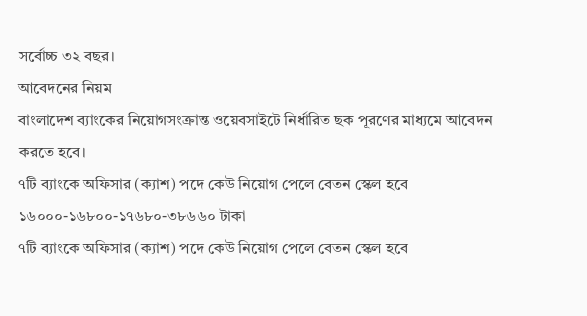সর্বোচ্চ ৩২ বছর।
আবেদনের নিয়ম
বাংলাদেশ ব্যাংকের নিয়োগসংক্রান্ত ওয়েবসাইটে নির্ধারিত ছক পূরণের মাধ্যমে আবেদন করতে হবে।
৭টি ব্যাংকে অফিসার (ক্যাশ) পদে কেউ নিয়োগ পেলে বেতন স্কেল হবে ১৬০০০-১৬৮০০-১৭৬৮০-৩৮৬৬০ টাকা
৭টি ব্যাংকে অফিসার (ক্যাশ) পদে কেউ নিয়োগ পেলে বেতন স্কেল হবে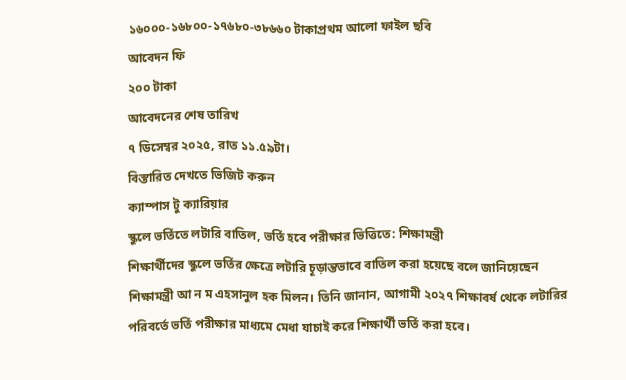১৬০০০-১৬৮০০-১৭৬৮০-৩৮৬৬০ টাকাপ্রথম আলো ফাইল ছবি
আবেদন ফি
২০০ টাকা
আবেদনের শেষ তারিখ
৭ ডিসেম্বর ২০২৫, রাত ১১.৫৯টা।
বিস্তারিত দেখতে ভিজিট করুন
ক্যাম্পাস টু ক্যারিয়ার
স্কুলে ভর্তিতে লটারি বাতিল, ভর্তি হবে পরীক্ষার ভিত্তিতে: শিক্ষামন্ত্রী
শিক্ষার্থীদের স্কুলে ভর্তির ক্ষেত্রে লটারি চূড়ান্তভাবে বাতিল করা হয়েছে বলে জানিয়েছেন শিক্ষামন্ত্রী আ ন ম এহসানুল হক মিলন। তিনি জানান, আগামী ২০২৭ শিক্ষাবর্ষ থেকে লটারির পরিবর্তে ভর্তি পরীক্ষার মাধ্যমে মেধা যাচাই করে শিক্ষার্থী ভর্তি করা হবে।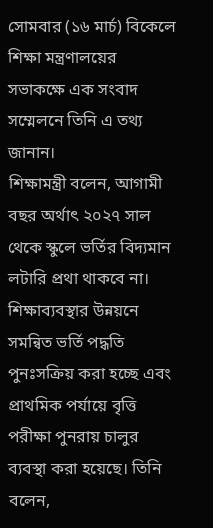সোমবার (১৬ মার্চ) বিকেলে শিক্ষা মন্ত্রণালয়ের সভাকক্ষে এক সংবাদ সম্মেলনে তিনি এ তথ্য জানান।
শিক্ষামন্ত্রী বলেন, আগামী বছর অর্থাৎ ২০২৭ সাল থেকে স্কুলে ভর্তির বিদ্যমান লটারি প্রথা থাকবে না। শিক্ষাব্যবস্থার উন্নয়নে সমন্বিত ভর্তি পদ্ধতি পুনঃসক্রিয় করা হচ্ছে এবং প্রাথমিক পর্যায়ে বৃত্তি পরীক্ষা পুনরায় চালুর ব্যবস্থা করা হয়েছে। তিনি বলেন,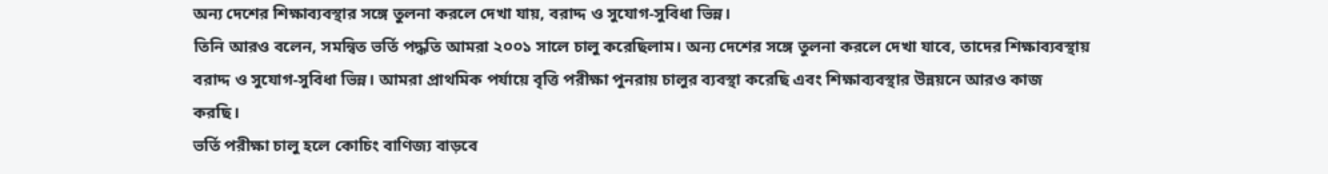অন্য দেশের শিক্ষাব্যবস্থার সঙ্গে তুলনা করলে দেখা যায়, বরাদ্দ ও সুযোগ-সুবিধা ভিন্ন।
তিনি আরও বলেন, সমন্বিত ভর্তি পদ্ধতি আমরা ২০০১ সালে চালু করেছিলাম। অন্য দেশের সঙ্গে তুলনা করলে দেখা যাবে, তাদের শিক্ষাব্যবস্থায় বরাদ্দ ও সুযোগ-সুবিধা ভিন্ন। আমরা প্রাথমিক পর্যায়ে বৃত্তি পরীক্ষা পুনরায় চালুর ব্যবস্থা করেছি এবং শিক্ষাব্যবস্থার উন্নয়নে আরও কাজ করছি।
ভর্তি পরীক্ষা চালু হলে কোচিং বাণিজ্য বাড়বে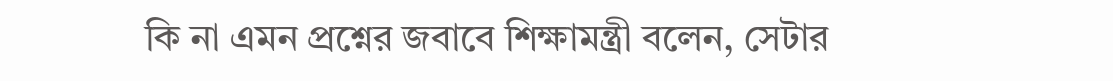কি না এমন প্রশ্নের জবাবে শিক্ষামন্ত্রী বলেন, সেটার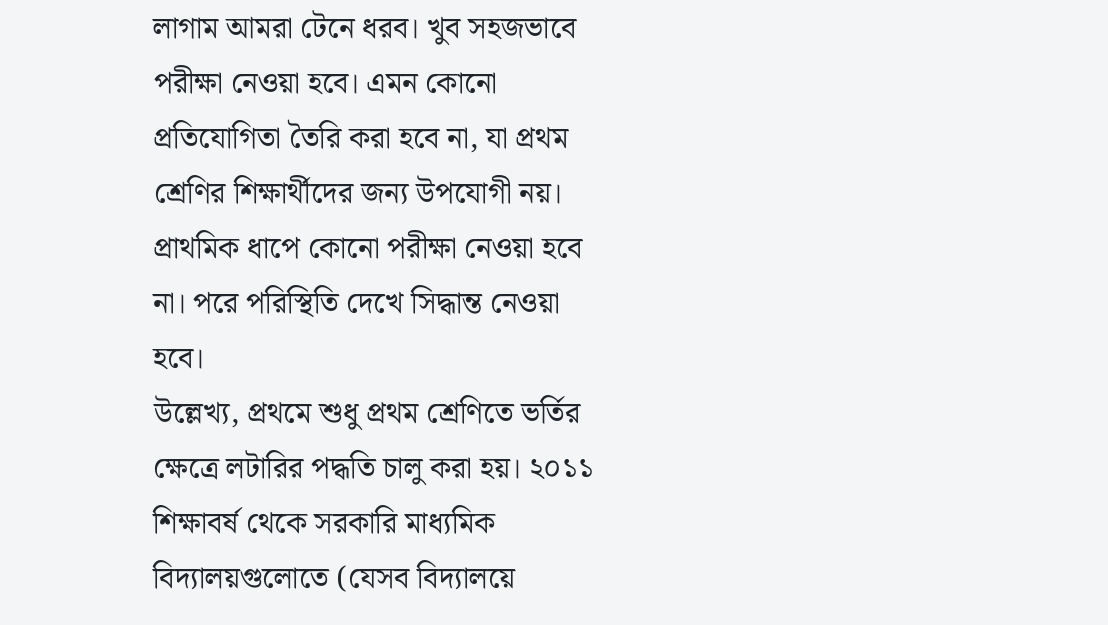লাগাম আমরা টেনে ধরব। খুব সহজভাবে পরীক্ষা নেওয়া হবে। এমন কোনো প্রতিযোগিতা তৈরি করা হবে না, যা প্রথম শ্রেণির শিক্ষার্থীদের জন্য উপযোগী নয়। প্রাথমিক ধাপে কোনো পরীক্ষা নেওয়া হবে না। পরে পরিস্থিতি দেখে সিদ্ধান্ত নেওয়া হবে।
উল্লেখ্য, প্রথমে শুধু প্রথম শ্রেণিতে ভর্তির ক্ষেত্রে লটারির পদ্ধতি চালু করা হয়। ২০১১ শিক্ষাবর্ষ থেকে সরকারি মাধ্যমিক বিদ্যালয়গুলোতে (যেসব বিদ্যালয়ে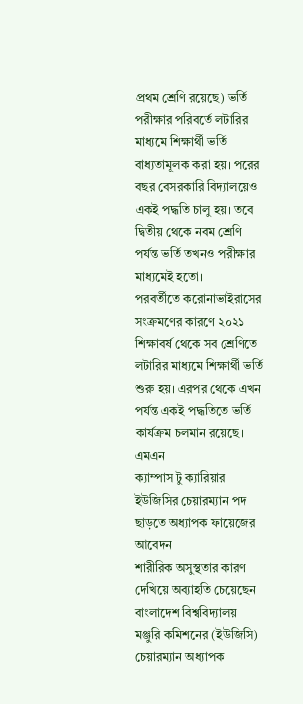প্রথম শ্রেণি রয়েছে) ভর্তি পরীক্ষার পরিবর্তে লটারির মাধ্যমে শিক্ষার্থী ভর্তি বাধ্যতামূলক করা হয়। পরের বছর বেসরকারি বিদ্যালয়েও একই পদ্ধতি চালু হয়। তবে দ্বিতীয় থেকে নবম শ্রেণি পর্যন্ত ভর্তি তখনও পরীক্ষার মাধ্যমেই হতো।
পরবর্তীতে করোনাভাইরাসের সংক্রমণের কারণে ২০২১ শিক্ষাবর্ষ থেকে সব শ্রেণিতে লটারির মাধ্যমে শিক্ষার্থী ভর্তি শুরু হয়। এরপর থেকে এখন পর্যন্ত একই পদ্ধতিতে ভর্তি কার্যক্রম চলমান রয়েছে।
এমএন
ক্যাম্পাস টু ক্যারিয়ার
ইউজিসির চেয়ারম্যান পদ ছাড়তে অধ্যাপক ফায়েজের আবেদন
শারীরিক অসুস্থতার কারণ দেখিয়ে অব্যাহতি চেয়েছেন বাংলাদেশ বিশ্ববিদ্যালয় মঞ্জুরি কমিশনের (ইউজিসি) চেয়ারম্যান অধ্যাপক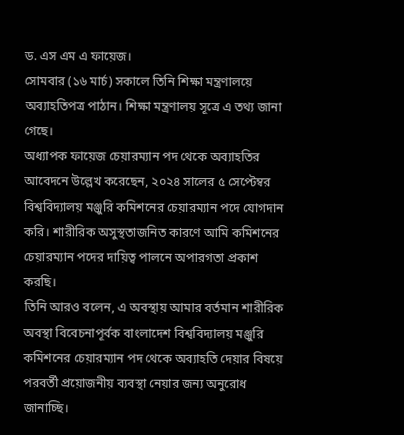ড. এস এম এ ফায়েজ।
সোমবার (১৬ মার্চ) সকালে তিনি শিক্ষা মন্ত্রণালয়ে অব্যাহতিপত্র পাঠান। শিক্ষা মন্ত্রণালয় সূত্রে এ তথ্য জানা গেছে।
অধ্যাপক ফায়েজ চেয়ারম্যান পদ থেকে অব্যাহতির আবেদনে উল্লেখ করেছেন, ২০২৪ সালের ৫ সেপ্টেম্বর বিশ্ববিদ্যালয় মঞ্জুরি কমিশনের চেয়ারম্যান পদে যোগদান করি। শারীরিক অসুস্থতাজনিত কারণে আমি কমিশনের চেয়ারম্যান পদের দায়িত্ব পালনে অপারগতা প্রকাশ করছি।
তিনি আরও বলেন, এ অবস্থায় আমার বর্তমান শারীরিক অবস্থা বিবেচনাপূর্বক বাংলাদেশ বিশ্ববিদ্যালয় মঞ্জুরি কমিশনের চেয়ারম্যান পদ থেকে অব্যাহতি দেয়ার বিষয়ে পরবর্তী প্রয়োজনীয় ব্যবস্থা নেয়ার জন্য অনুরোধ জানাচ্ছি।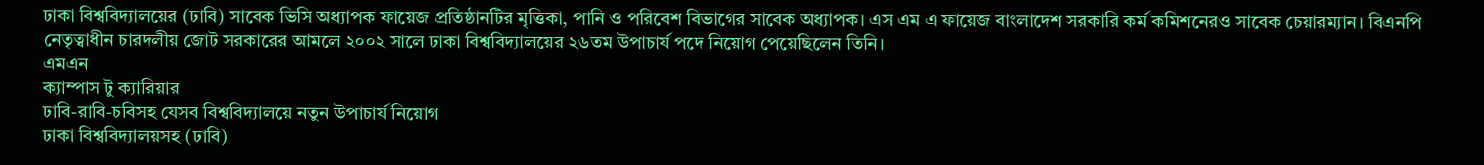ঢাকা বিশ্ববিদ্যালয়ের (ঢাবি) সাবেক ভিসি অধ্যাপক ফায়েজ প্রতিষ্ঠানটির মৃত্তিকা, পানি ও পরিবেশ বিভাগের সাবেক অধ্যাপক। এস এম এ ফায়েজ বাংলাদেশ সরকারি কর্ম কমিশনেরও সাবেক চেয়ারম্যান। বিএনপি নেতৃত্বাধীন চারদলীয় জোট সরকারের আমলে ২০০২ সালে ঢাকা বিশ্ববিদ্যালয়ের ২৬তম উপাচার্য পদে নিয়োগ পেয়েছিলেন তিনি।
এমএন
ক্যাম্পাস টু ক্যারিয়ার
ঢাবি-রাবি-চবিসহ যেসব বিশ্ববিদ্যালয়ে নতুন উপাচার্য নিয়োগ
ঢাকা বিশ্ববিদ্যালয়সহ (ঢাবি)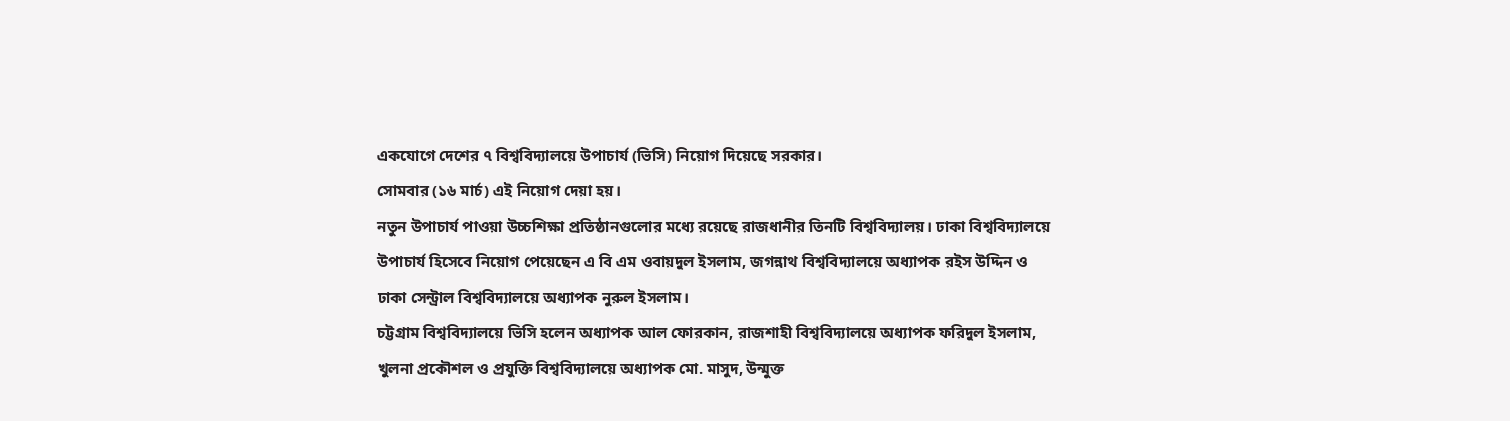একযোগে দেশের ৭ বিশ্ববিদ্যালয়ে উপাচার্য (ভিসি) নিয়োগ দিয়েছে সরকার।
সোমবার (১৬ মার্চ) এই নিয়োগ দেয়া হয়।
নতুন উপাচার্য পাওয়া উচ্চশিক্ষা প্রতিষ্ঠানগুলোর মধ্যে রয়েছে রাজধানীর তিনটি বিশ্ববিদ্যালয়। ঢাকা বিশ্ববিদ্যালয়ে উপাচার্য হিসেবে নিয়োগ পেয়েছেন এ বি এম ওবায়দুল ইসলাম, জগন্নাথ বিশ্ববিদ্যালয়ে অধ্যাপক রইস উদ্দিন ও ঢাকা সেন্ট্রাল বিশ্ববিদ্যালয়ে অধ্যাপক নুরুল ইসলাম।
চট্টগ্রাম বিশ্ববিদ্যালয়ে ভিসি হলেন অধ্যাপক আল ফোরকান, রাজশাহী বিশ্ববিদ্যালয়ে অধ্যাপক ফরিদুল ইসলাম, খুলনা প্রকৌশল ও প্রযুক্তি বিশ্ববিদ্যালয়ে অধ্যাপক মো. মাসুদ, উন্মুক্ত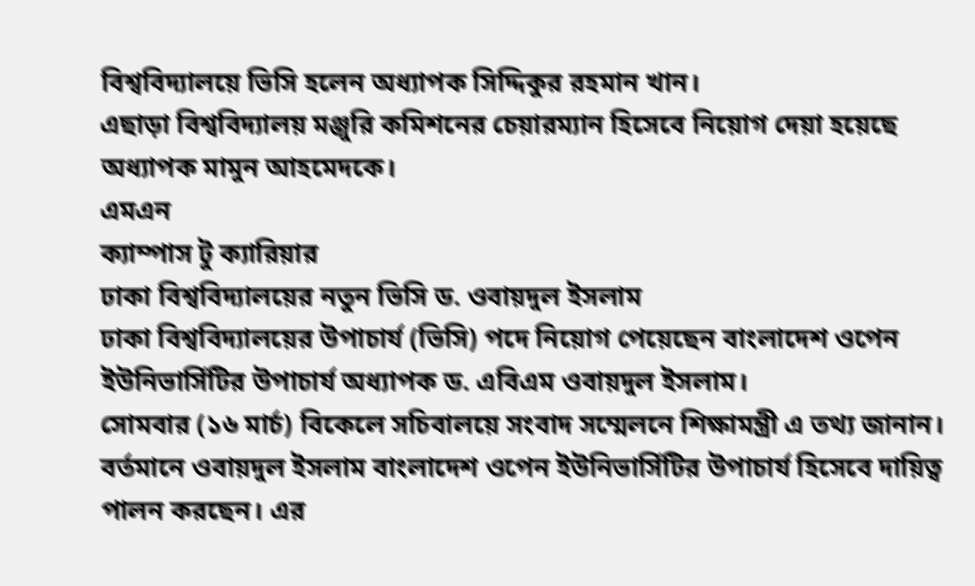বিশ্ববিদ্যালয়ে ভিসি হলেন অধ্যাপক সিদ্দিকুর রহমান খান।
এছাড়া বিশ্ববিদ্যালয় মঞ্জুরি কমিশনের চেয়ারম্যান হিসেবে নিয়োগ দেয়া হয়েছে অধ্যাপক মামুন আহমেদকে।
এমএন
ক্যাম্পাস টু ক্যারিয়ার
ঢাকা বিশ্ববিদ্যালয়ের নতুন ভিসি ড. ওবায়দুল ইসলাম
ঢাকা বিশ্ববিদ্যালয়ের উপাচার্য (ভিসি) পদে নিয়োগ পেয়েছেন বাংলাদেশ ওপেন ইউনিভার্সিটির উপাচার্য অধ্যাপক ড. এবিএম ওবায়দুল ইসলাম।
সোমবার (১৬ মার্চ) বিকেলে সচিবালয়ে সংবাদ সম্মেলনে শিক্ষামন্ত্রী এ তথ্য জানান।
বর্তমানে ওবায়দুল ইসলাম বাংলাদেশ ওপেন ইউনিভার্সিটির উপাচার্য হিসেবে দায়িত্ব পালন করছেন। এর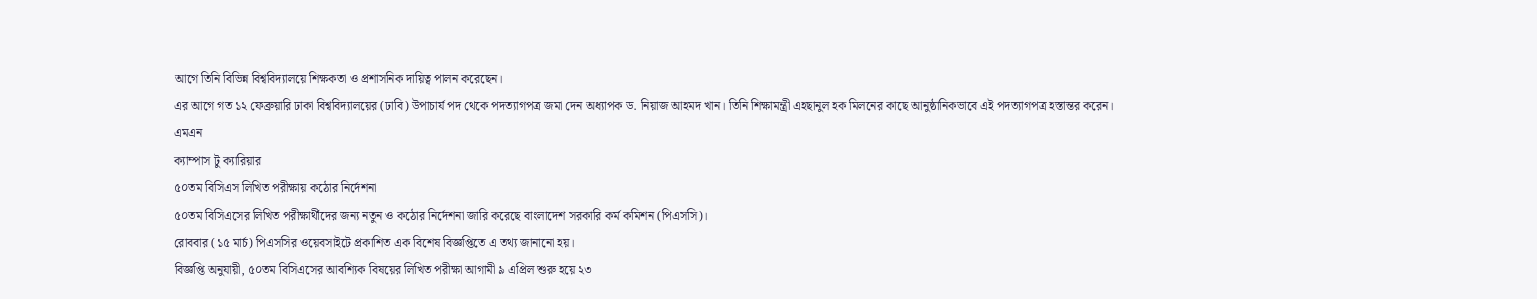আগে তিনি বিভিন্ন বিশ্ববিদ্যালয়ে শিক্ষকতা ও প্রশাসনিক দায়িত্ব পালন করেছেন।
এর আগে গত ১২ ফেব্রুয়ারি ঢাকা বিশ্ববিদ্যালয়ের (ঢাবি) উপাচার্য পদ থেকে পদত্যাগপত্র জমা দেন অধ্যাপক ড. নিয়াজ আহমদ খান। তিনি শিক্ষামন্ত্রী এহছানুল হক মিলনের কাছে আনুষ্ঠানিকভাবে এই পদত্যাগপত্র হস্তান্তর করেন।
এমএন
ক্যাম্পাস টু ক্যারিয়ার
৫০তম বিসিএস লিখিত পরীক্ষায় কঠোর নির্দেশনা
৫০তম বিসিএসের লিখিত পরীক্ষার্থীদের জন্য নতুন ও কঠোর নির্দেশনা জারি করেছে বাংলাদেশ সরকারি কর্ম কমিশন (পিএসসি)।
রোববার (১৫ মার্চ) পিএসসির ওয়েবসাইটে প্রকাশিত এক বিশেষ বিজ্ঞপ্তিতে এ তথ্য জানানো হয়।
বিজ্ঞপ্তি অনুযায়ী, ৫০তম বিসিএসের আবশ্যিক বিষয়ের লিখিত পরীক্ষা আগামী ৯ এপ্রিল শুরু হয়ে ২৩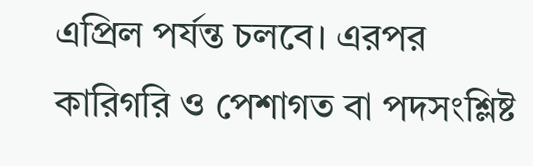এপ্রিল পর্যন্ত চলবে। এরপর কারিগরি ও পেশাগত বা পদসংশ্লিষ্ট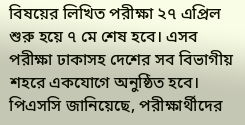বিষয়ের লিখিত পরীক্ষা ২৭ এপ্রিল শুরু হয়ে ৭ মে শেষ হবে। এসব পরীক্ষা ঢাকাসহ দেশের সব বিভাগীয় শহরে একযোগে অনুষ্ঠিত হবে।
পিএসসি জানিয়েছে, পরীক্ষার্থীদের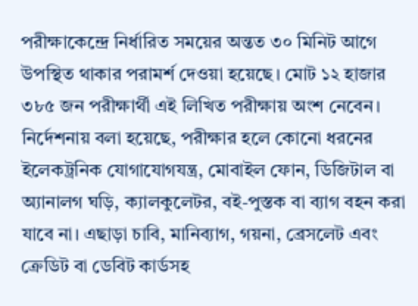পরীক্ষাকেন্দ্রে নির্ধারিত সময়ের অন্তত ৩০ মিনিট আগে উপস্থিত থাকার পরামর্শ দেওয়া হয়েছে। মোট ১২ হাজার ৩৮৫ জন পরীক্ষার্থী এই লিখিত পরীক্ষায় অংশ নেবেন।
নির্দেশনায় বলা হয়েছে, পরীক্ষার হলে কোনো ধরনের ইলেকট্রনিক যোগাযোগযন্ত্র, মোবাইল ফোন, ডিজিটাল বা অ্যানালগ ঘড়ি, ক্যালকুলেটর, বই-পুস্তক বা ব্যাগ বহন করা যাবে না। এছাড়া চাবি, মানিব্যাগ, গয়না, ব্রেসলেট এবং ক্রেডিট বা ডেবিট কার্ডসহ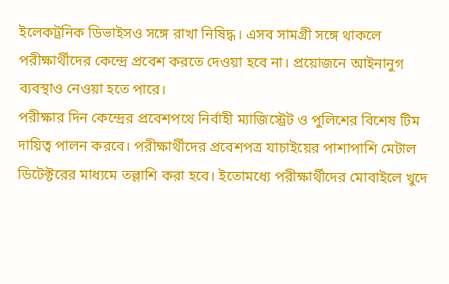ইলেকট্রনিক ডিভাইসও সঙ্গে রাখা নিষিদ্ধ। এসব সামগ্রী সঙ্গে থাকলে পরীক্ষার্থীদের কেন্দ্রে প্রবেশ করতে দেওয়া হবে না। প্রয়োজনে আইনানুগ ব্যবস্থাও নেওয়া হতে পারে।
পরীক্ষার দিন কেন্দ্রের প্রবেশপথে নির্বাহী ম্যাজিস্ট্রেট ও পুলিশের বিশেষ টিম দায়িত্ব পালন করবে। পরীক্ষার্থীদের প্রবেশপত্র যাচাইয়ের পাশাপাশি মেটাল ডিটেক্টরের মাধ্যমে তল্লাশি করা হবে। ইতোমধ্যে পরীক্ষার্থীদের মোবাইলে খুদে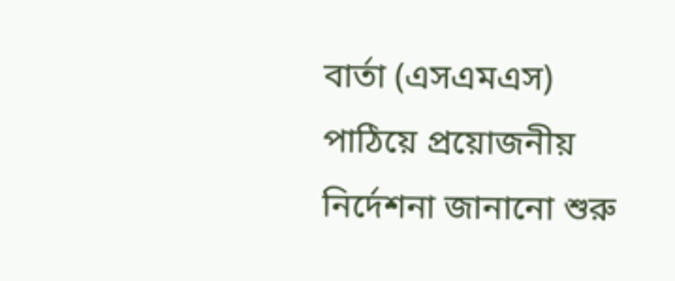বার্তা (এসএমএস) পাঠিয়ে প্রয়োজনীয় নির্দেশনা জানানো শুরু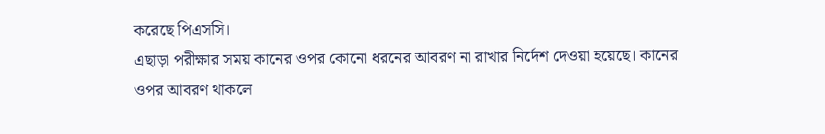করেছে পিএসসি।
এছাড়া পরীক্ষার সময় কানের ওপর কোনো ধরনের আবরণ না রাখার নির্দেশ দেওয়া হয়েছে। কানের ওপর আবরণ থাকলে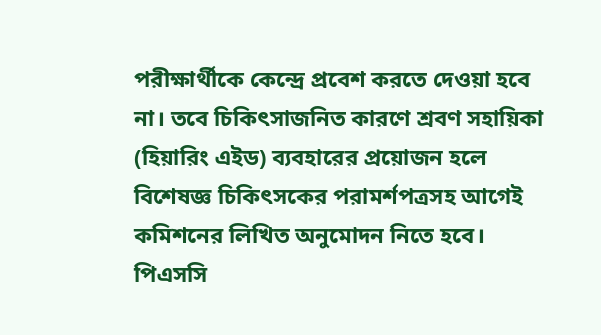পরীক্ষার্থীকে কেন্দ্রে প্রবেশ করতে দেওয়া হবে না। তবে চিকিৎসাজনিত কারণে শ্রবণ সহায়িকা (হিয়ারিং এইড) ব্যবহারের প্রয়োজন হলে বিশেষজ্ঞ চিকিৎসকের পরামর্শপত্রসহ আগেই কমিশনের লিখিত অনুমোদন নিতে হবে।
পিএসসি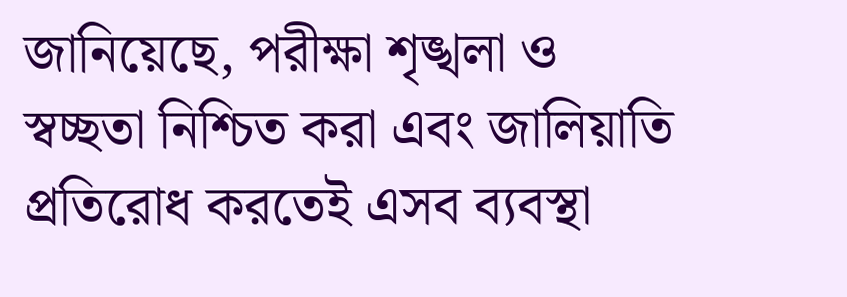জানিয়েছে, পরীক্ষা শৃঙ্খলা ও স্বচ্ছতা নিশ্চিত করা এবং জালিয়াতি প্রতিরোধ করতেই এসব ব্যবস্থা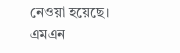নেওয়া হয়েছে।
এমএন